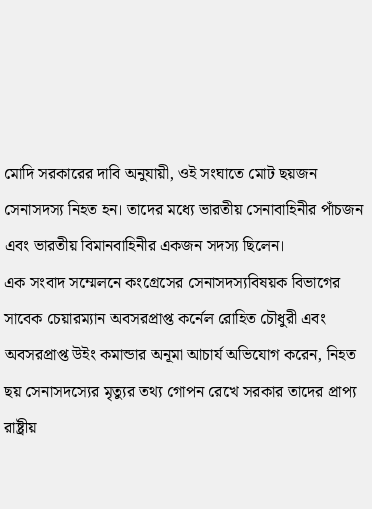মোদি সরকারের দাবি অনুযায়ী, ওই সংঘাতে মোট ছয়জন সেনাসদস্য নিহত হন। তাদের মধ্যে ভারতীয় সেনাবাহিনীর পাঁচজন এবং ভারতীয় বিমানবাহিনীর একজন সদস্য ছিলেন।
এক সংবাদ সম্মেলনে কংগ্রেসের সেনাসদস্যবিষয়ক বিভাগের সাবেক চেয়ারম্যান অবসরপ্রাপ্ত কর্নেল রোহিত চৌধুরী এবং অবসরপ্রাপ্ত উইং কমান্ডার অনূমা আচার্য অভিযোগ করেন, নিহত ছয় সেনাসদস্যের মৃত্যুর তথ্য গোপন রেখে সরকার তাদের প্রাপ্য রাষ্ট্রীয়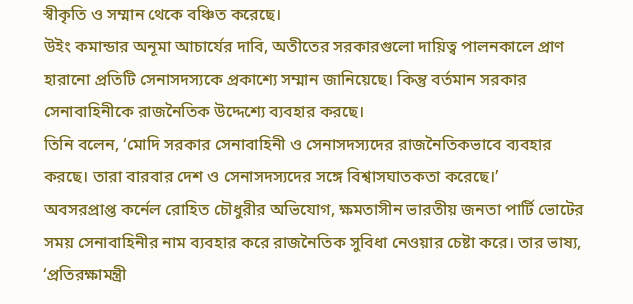স্বীকৃতি ও সম্মান থেকে বঞ্চিত করেছে।
উইং কমান্ডার অনূমা আচার্যের দাবি, অতীতের সরকারগুলো দায়িত্ব পালনকালে প্রাণ হারানো প্রতিটি সেনাসদস্যকে প্রকাশ্যে সম্মান জানিয়েছে। কিন্তু বর্তমান সরকার সেনাবাহিনীকে রাজনৈতিক উদ্দেশ্যে ব্যবহার করছে।
তিনি বলেন, ‘মোদি সরকার সেনাবাহিনী ও সেনাসদস্যদের রাজনৈতিকভাবে ব্যবহার করছে। তারা বারবার দেশ ও সেনাসদস্যদের সঙ্গে বিশ্বাসঘাতকতা করেছে।’
অবসরপ্রাপ্ত কর্নেল রোহিত চৌধুরীর অভিযোগ, ক্ষমতাসীন ভারতীয় জনতা পার্টি ভোটের সময় সেনাবাহিনীর নাম ব্যবহার করে রাজনৈতিক সুবিধা নেওয়ার চেষ্টা করে। তার ভাষ্য, ‘প্রতিরক্ষামন্ত্রী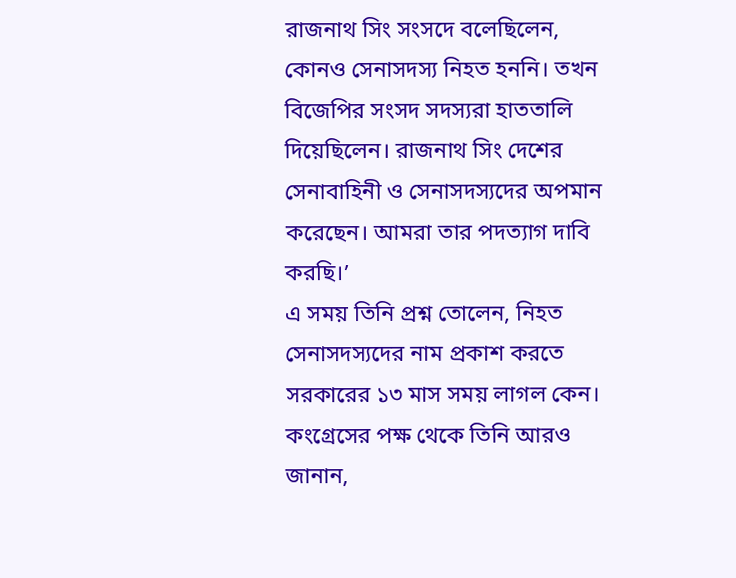রাজনাথ সিং সংসদে বলেছিলেন, কোনও সেনাসদস্য নিহত হননি। তখন বিজেপির সংসদ সদস্যরা হাততালি দিয়েছিলেন। রাজনাথ সিং দেশের সেনাবাহিনী ও সেনাসদস্যদের অপমান করেছেন। আমরা তার পদত্যাগ দাবি করছি।’
এ সময় তিনি প্রশ্ন তোলেন, নিহত সেনাসদস্যদের নাম প্রকাশ করতে সরকারের ১৩ মাস সময় লাগল কেন। কংগ্রেসের পক্ষ থেকে তিনি আরও জানান,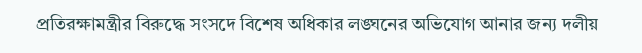প্রতিরক্ষামন্ত্রীর বিরুদ্ধে সংসদে বিশেষ অধিকার লঙ্ঘনের অভিযোগ আনার জন্য দলীয়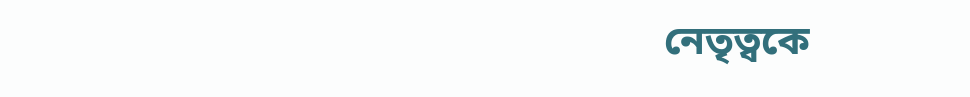নেতৃত্বকে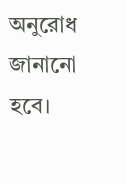অনুরোধ জানানো হবে।